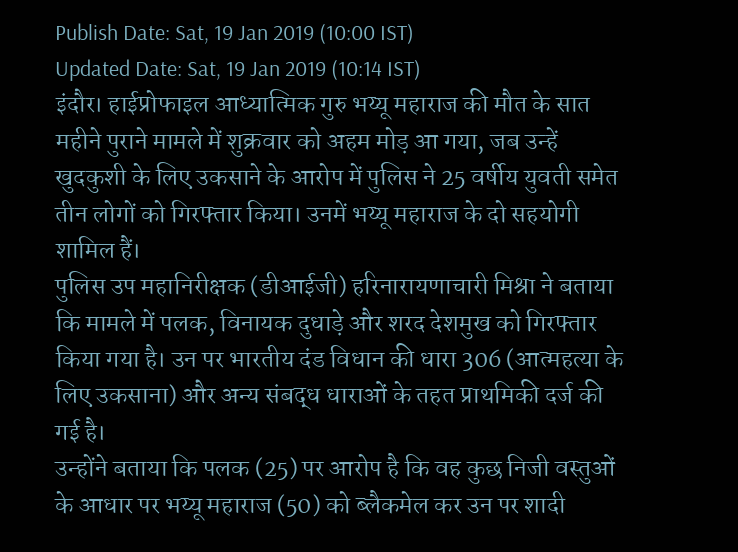Publish Date: Sat, 19 Jan 2019 (10:00 IST)
Updated Date: Sat, 19 Jan 2019 (10:14 IST)
इंदौर। हाईप्रोफाइल आध्यात्मिक गुरु भय्यू महाराज की मौत के सात महीने पुराने मामले में शुक्रवार को अहम मोड़ आ गया, जब उन्हें खुदकुशी के लिए उकसाने के आरोप में पुलिस ने 25 वर्षीय युवती समेत तीन लोगों को गिरफ्तार किया। उनमें भय्यू महाराज के दो सहयोगी शामिल हैं।
पुलिस उप महानिरीक्षक (डीआईजी) हरिनारायणाचारी मिश्रा ने बताया कि मामले में पलक, विनायक दुधाड़े और शरद देशमुख को गिरफ्तार किया गया है। उन पर भारतीय दंड विधान की धारा 306 (आत्महत्या के लिए उकसाना) और अन्य संबद्ध धाराओं के तहत प्राथमिकी दर्ज की गई है।
उन्होंने बताया कि पलक (25) पर आरोप है कि वह कुछ निजी वस्तुओं के आधार पर भय्यू महाराज (50) को ब्लैकमेल कर उन पर शादी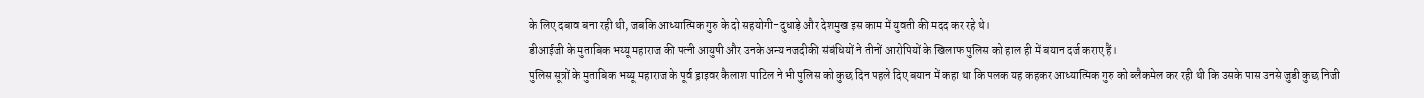के लिए दबाव बना रही थी, जबकि आध्यात्मिक गुरु के दो सहयोगी-दुधाड़े और देशमुख इस काम में युवती की मदद कर रहे थे।
डीआईजी के मुताबिक भय्यू महाराज की पत्नी आयुषी और उनके अन्य नजदीकी संबंधियों ने तीनों आरोपियों के खिलाफ पुलिस को हाल ही में बयान दर्ज कराए हैं।
पुलिस सूत्रों के मुताबिक भय्यू महाराज के पूर्व ड्राइवर कैलाश पाटिल ने भी पुलिस को कुछ दिन पहले दिए बयान में कहा था कि पलक यह कहकर आध्यात्मिक गुरु को ब्लैकमेल कर रही थी कि उसके पास उनसे जुडी कुछ निजी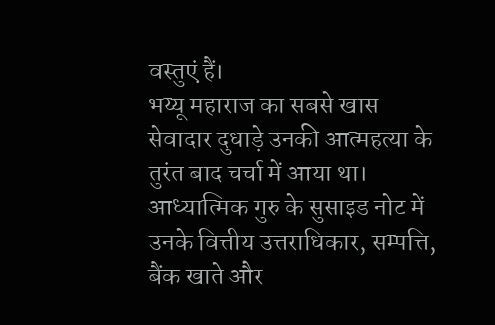वस्तुएं हैं।
भय्यू महाराज का सबसे खास सेवादार दुधाड़े उनकी आत्महत्या के तुरंत बाद चर्चा में आया था। आध्यात्मिक गुरु के सुसाइड नोट में उनके वित्तीय उत्तराधिकार, सम्पत्ति, बैंक खाते और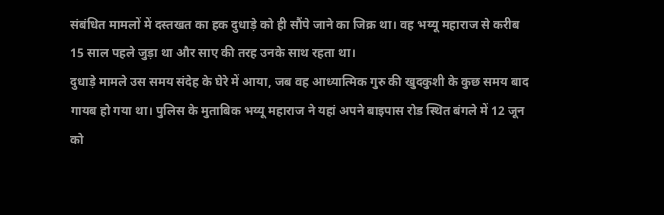संबंधित मामलों में दस्तखत का हक दुधाड़े को ही सौंपे जाने का जिक्र था। वह भय्यू महाराज से करीब 15 साल पहले जुड़ा था और साए की तरह उनके साथ रहता था।
दुधाड़े मामले उस समय संदेह के घेरे में आया, जब वह आध्यात्मिक गुरु की खुदकुशी के कुछ समय बाद गायब हो गया था। पुलिस के मुताबिक भय्यू महाराज ने यहां अपने बाइपास रोड स्थित बंगले में 12 जून को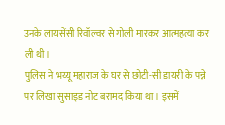उनके लायसेंसी रिवॉल्वर से गोली मारकर आत्महत्या कर ली थी।
पुलिस ने भय्यू महाराज के घर से छोटी-सी डायरी के पन्ने पर लिखा सुसाइड नोट बरामद किया था। इसमें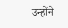उन्होंने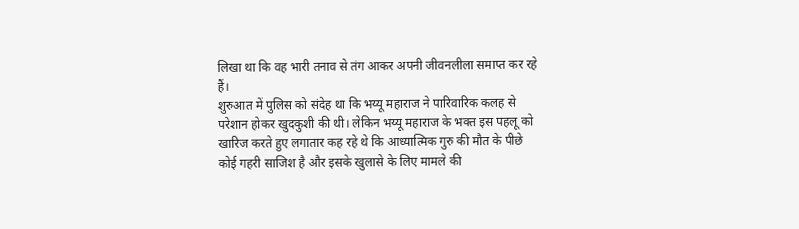लिखा था कि वह भारी तनाव से तंग आकर अपनी जीवनलीला समाप्त कर रहे हैं।
शुरुआत में पुलिस को संदेह था कि भय्यू महाराज ने पारिवारिक कलह से परेशान होकर खुदकुशी की थी। लेकिन भय्यू महाराज के भक्त इस पहलू को खारिज करते हुए लगातार कह रहे थे कि आध्यात्मिक गुरु की मौत के पीछे कोई गहरी साजिश है और इसके खुलासे के लिए मामले की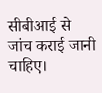सीबीआई से जांच कराई जानी चाहिए।